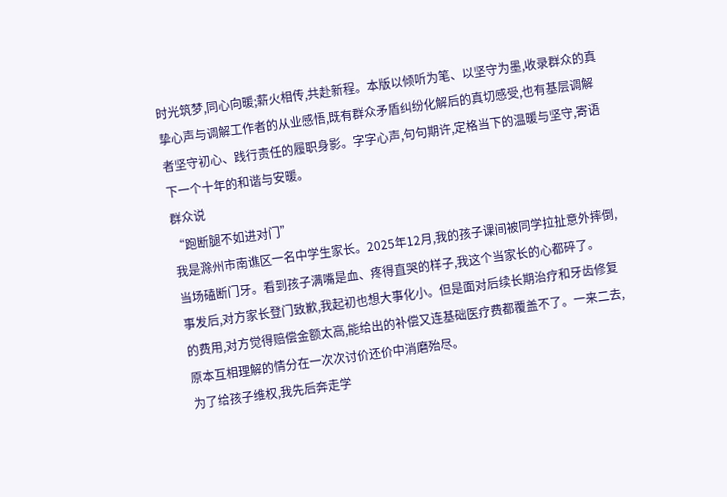时光筑梦,同心向暖;薪火相传,共赴新程。本版以倾听为笔、以坚守为墨,收录群众的真挚心声与调解工作者的从业感悟,既有群众矛盾纠纷化解后的真切感受,也有基层调解者坚守初心、践行责任的履职身影。字字心声,句句期许,定格当下的温暖与坚守,寄语下一个十年的和谐与安暖。
群众说
“跑断腿不如进对门”
我是滁州市南谯区一名中学生家长。2025年12月,我的孩子课间被同学拉扯意外摔倒,当场磕断门牙。看到孩子满嘴是血、疼得直哭的样子,我这个当家长的心都碎了。
事发后,对方家长登门致歉,我起初也想大事化小。但是面对后续长期治疗和牙齿修复的费用,对方觉得赔偿金额太高,能给出的补偿又连基础医疗费都覆盖不了。一来二去,原本互相理解的情分在一次次讨价还价中消磨殆尽。
为了给孩子维权,我先后奔走学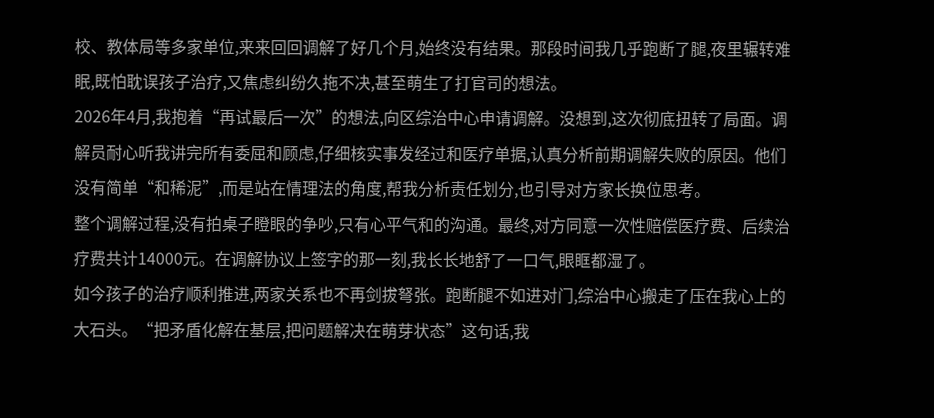校、教体局等多家单位,来来回回调解了好几个月,始终没有结果。那段时间我几乎跑断了腿,夜里辗转难眠,既怕耽误孩子治疗,又焦虑纠纷久拖不决,甚至萌生了打官司的想法。
2026年4月,我抱着“再试最后一次”的想法,向区综治中心申请调解。没想到,这次彻底扭转了局面。调解员耐心听我讲完所有委屈和顾虑,仔细核实事发经过和医疗单据,认真分析前期调解失败的原因。他们没有简单“和稀泥”,而是站在情理法的角度,帮我分析责任划分,也引导对方家长换位思考。
整个调解过程,没有拍桌子瞪眼的争吵,只有心平气和的沟通。最终,对方同意一次性赔偿医疗费、后续治疗费共计14000元。在调解协议上签字的那一刻,我长长地舒了一口气,眼眶都湿了。
如今孩子的治疗顺利推进,两家关系也不再剑拔弩张。跑断腿不如进对门,综治中心搬走了压在我心上的大石头。“把矛盾化解在基层,把问题解决在萌芽状态”这句话,我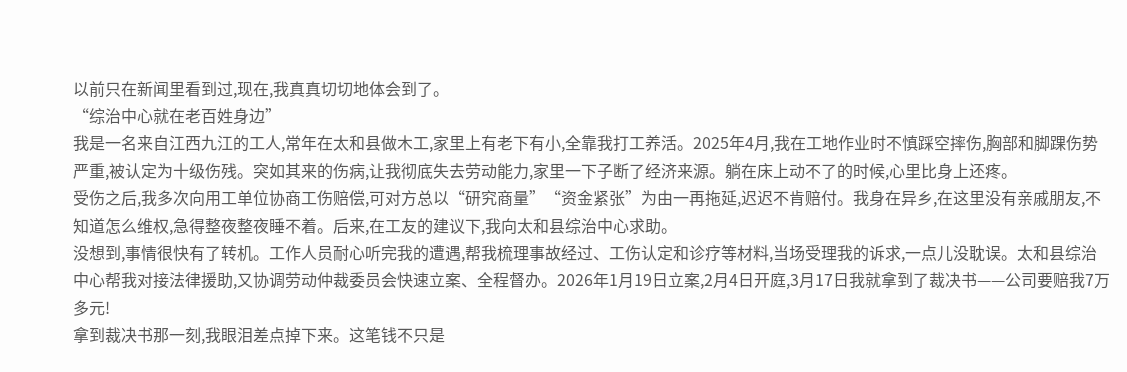以前只在新闻里看到过,现在,我真真切切地体会到了。
“综治中心就在老百姓身边”
我是一名来自江西九江的工人,常年在太和县做木工,家里上有老下有小,全靠我打工养活。2025年4月,我在工地作业时不慎踩空摔伤,胸部和脚踝伤势严重,被认定为十级伤残。突如其来的伤病,让我彻底失去劳动能力,家里一下子断了经济来源。躺在床上动不了的时候,心里比身上还疼。
受伤之后,我多次向用工单位协商工伤赔偿,可对方总以“研究商量”“资金紧张”为由一再拖延,迟迟不肯赔付。我身在异乡,在这里没有亲戚朋友,不知道怎么维权,急得整夜整夜睡不着。后来,在工友的建议下,我向太和县综治中心求助。
没想到,事情很快有了转机。工作人员耐心听完我的遭遇,帮我梳理事故经过、工伤认定和诊疗等材料,当场受理我的诉求,一点儿没耽误。太和县综治中心帮我对接法律援助,又协调劳动仲裁委员会快速立案、全程督办。2026年1月19日立案,2月4日开庭,3月17日我就拿到了裁决书——公司要赔我7万多元!
拿到裁决书那一刻,我眼泪差点掉下来。这笔钱不只是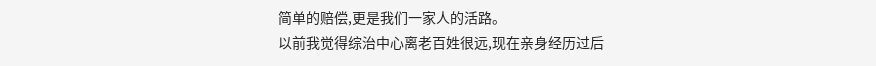简单的赔偿,更是我们一家人的活路。
以前我觉得综治中心离老百姓很远,现在亲身经历过后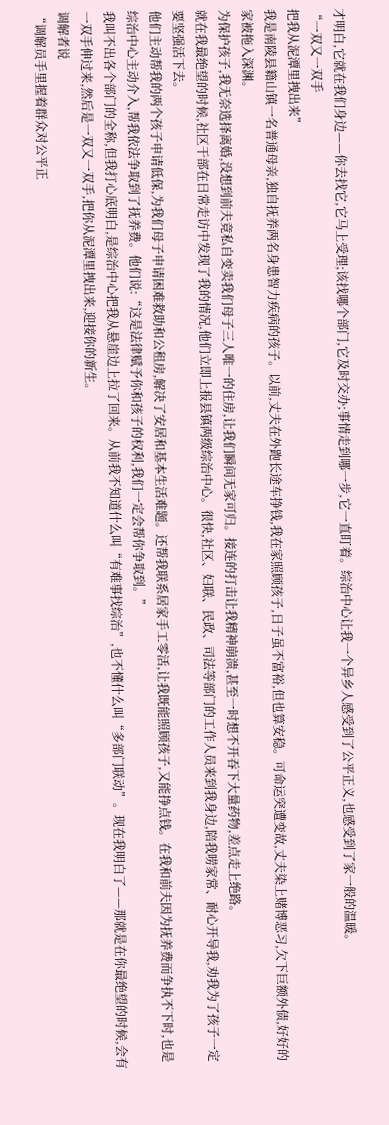才明白,它就在我们身边——你去找它,它马上受理;该找哪个部门,它及时交办;事情走到哪一步,它一直盯着。综治中心让我一个异乡人感受到了公平正义,也感受到了家一般的温暖。
“一双又一双手
把我从泥潭里拽出来”
我是南陵县籍山镇一名普通母亲,独自抚养两名身患智力疾病的孩子。以前,丈夫在外跑长途车挣钱,我在家照顾孩子,日子虽不富裕,但也算安稳。可命运突遭变故,丈夫染上赌博恶习,欠下巨额外债,好好的家被拖入深渊。
为保护孩子,我无奈选择离婚,没想到前夫竟私自变卖我们母子三人唯一的住房,让我们瞬间无家可归。接连的打击让我精神崩溃,甚至一时想不开吞下大量药物,差点走上绝路。
就在我最绝望的时候,社区干部在日常走访中发现了我的情况,他们立即上报县镇两级综治中心。很快,社区、妇联、民政、司法等部门的工作人员来到我身边,陪我唠家常、耐心开导我,劝我为了孩子一定要坚强活下去。
他们主动帮我的两个孩子申请低保,为我们母子申请困难救助和公租房,解决了安居和基本生活难题。还帮我联系居家手工零活,让我既能照顾孩子,又能挣点钱。在我和前夫因为抚养费而争执不下时,也是综治中心主动介入,帮我依法争取到了抚养费。他们说:“这是法律赋予你和孩子的权利,我们一定会帮你争取到。”
我叫不出各个部门的全称,但我打心底明白,是综治中心把我从悬崖边上拉了回来。从前我不知道什么叫“有难事找综治”,也不懂什么叫“多部门联动”。现在我明白了——那就是在你最绝望的时候,会有一双手伸过来,然后是一双又一双手,把你从泥潭里拽出来,迎接你的新生。
调解者说
“调解员手里握着群众对公平正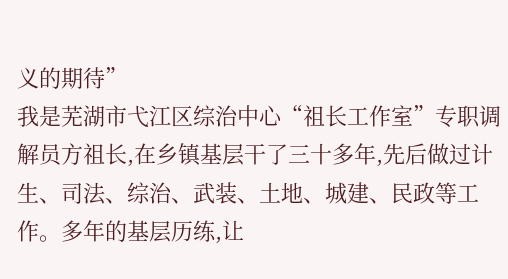义的期待”
我是芜湖市弋江区综治中心“祖长工作室”专职调解员方祖长,在乡镇基层干了三十多年,先后做过计生、司法、综治、武装、土地、城建、民政等工作。多年的基层历练,让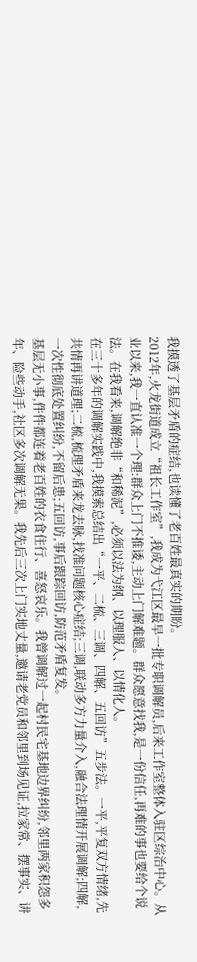我摸透了基层矛盾的症结,也读懂了老百姓最真实的期盼。
2012年,火龙街道成立“祖长工作室”,我成为弋江区最早一批专职调解员,后来工作室整体入驻区综治中心。从业以来,我一直认准一个理:群众上门不推诿,主动上门解难题。群众愿意找我,是一份信任,再难的事也要给个说法。在我看来,调解绝非“和稀泥”,必须以法为纲、以理服人、以情化人。
在三十多年的调解实践中,我摸索总结出“一平、二梳、三调、四解、五回访”五步法。一平,平复双方情绪,先共情再讲道理;二梳,梳理矛盾来龙去脉,找准问题核心症结;三调,联动多方力量介入,融合法理情开展调解;四解,一次性彻底处置纠纷,不留后患;五回访,事后跟踪回访,防范矛盾复发。
基层无小事,件件都连着老百姓的衣食住行、喜怒哀乐。我曾调解过一起村民宅基地边界纠纷,邻里两家积怨多年、险些动手,社区多次调解无果。我先后三次上门实地丈量,邀请老党员和邻里到场见证,拉家常、摆事实、讲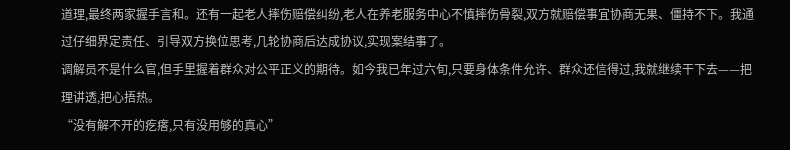道理,最终两家握手言和。还有一起老人摔伤赔偿纠纷,老人在养老服务中心不慎摔伤骨裂,双方就赔偿事宜协商无果、僵持不下。我通过仔细界定责任、引导双方换位思考,几轮协商后达成协议,实现案结事了。
调解员不是什么官,但手里握着群众对公平正义的期待。如今我已年过六旬,只要身体条件允许、群众还信得过,我就继续干下去——把理讲透,把心捂热。
“没有解不开的疙瘩,只有没用够的真心”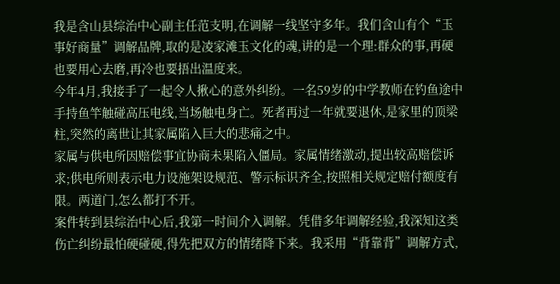我是含山县综治中心副主任范支明,在调解一线坚守多年。我们含山有个“玉事好商量”调解品牌,取的是凌家滩玉文化的魂,讲的是一个理:群众的事,再硬也要用心去磨,再冷也要捂出温度来。
今年4月,我接手了一起令人揪心的意外纠纷。一名59岁的中学教师在钓鱼途中手持鱼竿触碰高压电线,当场触电身亡。死者再过一年就要退休,是家里的顶梁柱,突然的离世让其家属陷入巨大的悲痛之中。
家属与供电所因赔偿事宜协商未果陷入僵局。家属情绪激动,提出较高赔偿诉求;供电所则表示电力设施架设规范、警示标识齐全,按照相关规定赔付额度有限。两道门,怎么都打不开。
案件转到县综治中心后,我第一时间介入调解。凭借多年调解经验,我深知这类伤亡纠纷最怕硬碰硬,得先把双方的情绪降下来。我采用“背靠背”调解方式,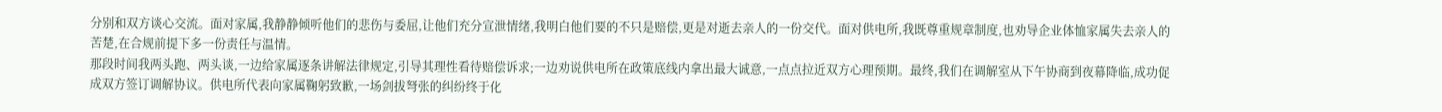分别和双方谈心交流。面对家属,我静静倾听他们的悲伤与委屈,让他们充分宣泄情绪,我明白他们要的不只是赔偿,更是对逝去亲人的一份交代。面对供电所,我既尊重规章制度,也劝导企业体恤家属失去亲人的苦楚,在合规前提下多一份责任与温情。
那段时间我两头跑、两头谈,一边给家属逐条讲解法律规定,引导其理性看待赔偿诉求;一边劝说供电所在政策底线内拿出最大诚意,一点点拉近双方心理预期。最终,我们在调解室从下午协商到夜幕降临,成功促成双方签订调解协议。供电所代表向家属鞠躬致歉,一场剑拔弩张的纠纷终于化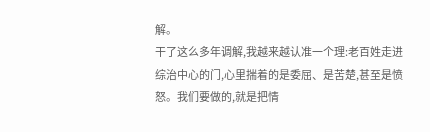解。
干了这么多年调解,我越来越认准一个理:老百姓走进综治中心的门,心里揣着的是委屈、是苦楚,甚至是愤怒。我们要做的,就是把情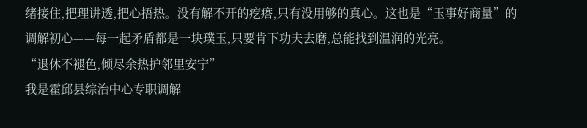绪接住,把理讲透,把心捂热。没有解不开的疙瘩,只有没用够的真心。这也是“玉事好商量”的调解初心——每一起矛盾都是一块璞玉,只要肯下功夫去磨,总能找到温润的光亮。
“退休不褪色,倾尽余热护邻里安宁”
我是霍邱县综治中心专职调解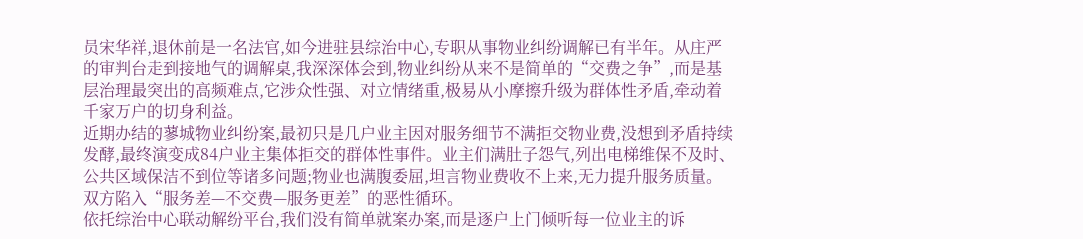员宋华祥,退休前是一名法官,如今进驻县综治中心,专职从事物业纠纷调解已有半年。从庄严的审判台走到接地气的调解桌,我深深体会到,物业纠纷从来不是简单的“交费之争”,而是基层治理最突出的高频难点,它涉众性强、对立情绪重,极易从小摩擦升级为群体性矛盾,牵动着千家万户的切身利益。
近期办结的蓼城物业纠纷案,最初只是几户业主因对服务细节不满拒交物业费,没想到矛盾持续发酵,最终演变成84户业主集体拒交的群体性事件。业主们满肚子怨气,列出电梯维保不及时、公共区域保洁不到位等诸多问题;物业也满腹委屈,坦言物业费收不上来,无力提升服务质量。双方陷入“服务差—不交费—服务更差”的恶性循环。
依托综治中心联动解纷平台,我们没有简单就案办案,而是逐户上门倾听每一位业主的诉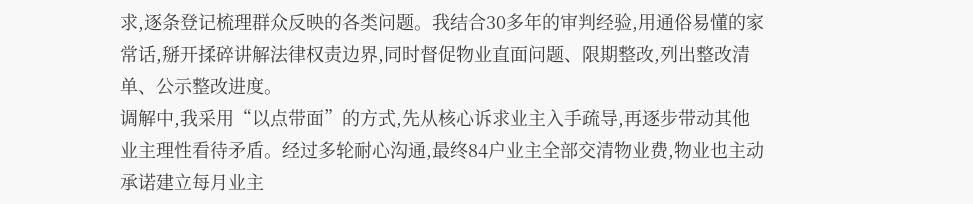求,逐条登记梳理群众反映的各类问题。我结合30多年的审判经验,用通俗易懂的家常话,掰开揉碎讲解法律权责边界,同时督促物业直面问题、限期整改,列出整改清单、公示整改进度。
调解中,我采用“以点带面”的方式,先从核心诉求业主入手疏导,再逐步带动其他业主理性看待矛盾。经过多轮耐心沟通,最终84户业主全部交清物业费,物业也主动承诺建立每月业主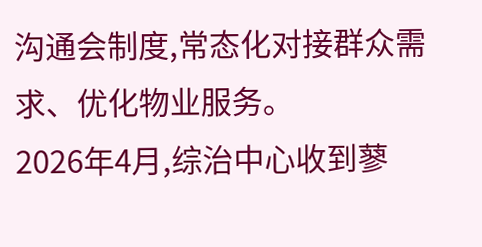沟通会制度,常态化对接群众需求、优化物业服务。
2026年4月,综治中心收到蓼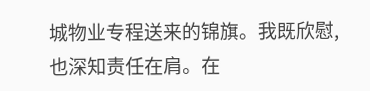城物业专程送来的锦旗。我既欣慰,也深知责任在肩。在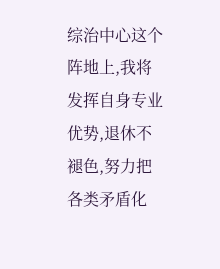综治中心这个阵地上,我将发挥自身专业优势,退休不褪色,努力把各类矛盾化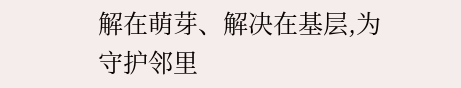解在萌芽、解决在基层,为守护邻里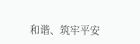和谐、筑牢平安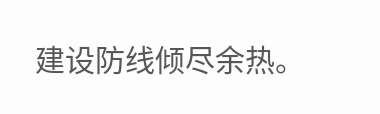建设防线倾尽余热。